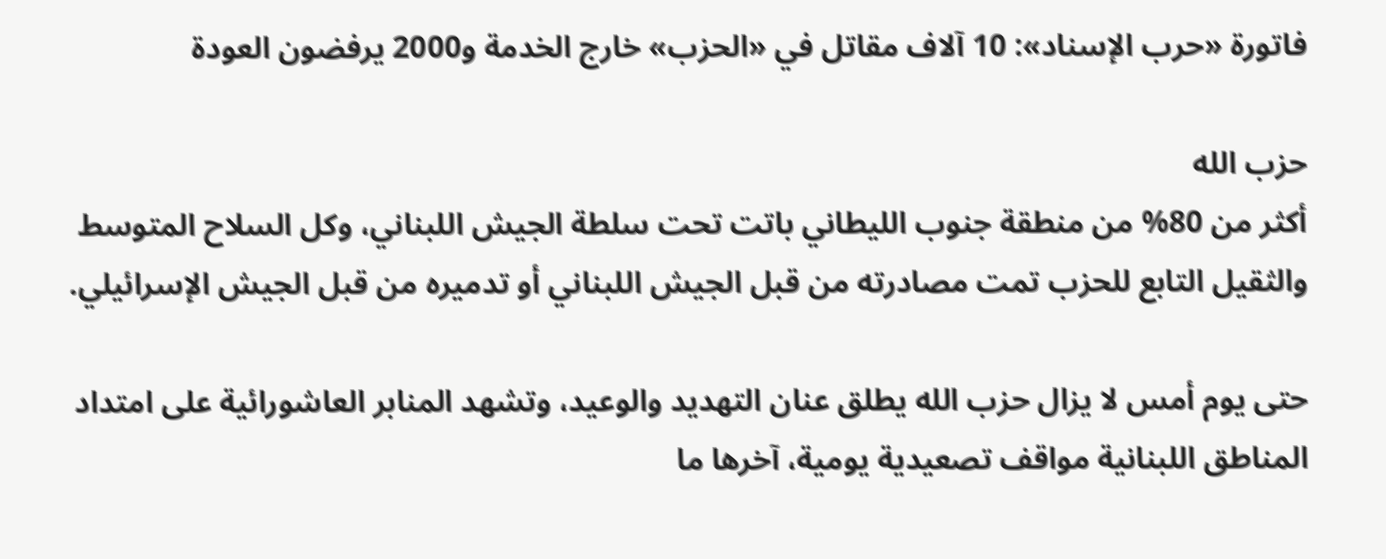فاتورة «حرب الإسناد»: 10 آلاف مقاتل في «الحزب» خارج الخدمة و2000 يرفضون العودة

حزب الله
أكثر من 80% من منطقة جنوب الليطاني باتت تحت سلطة الجيش اللبناني، وكل السلاح المتوسط والثقيل التابع للحزب تمت مصادرته من قبل الجيش اللبناني أو تدميره من قبل الجيش الإسرائيلي.

حتى يوم أمس لا يزال حزب الله يطلق عنان التهديد والوعيد، وتشهد المنابر العاشورائية على امتداد المناطق اللبنانية مواقف تصعيدية يومية، آخرها ما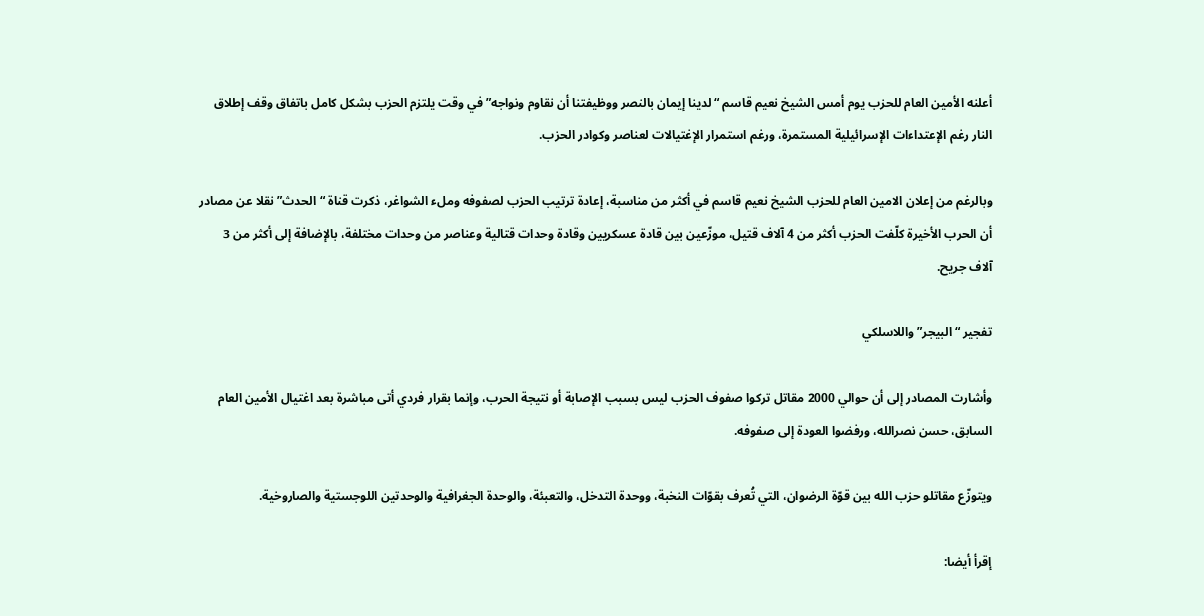أعلنه الأمين العام للحزب يوم أمس الشيخ نعيم قاسم “لدينا إيمان بالنصر ووظيفتنا أن نقاوم ونواجه” في وقت يلتزم الحزب بشكل كامل باتفاق وقف إطلاق النار رغم الإعتداءات الإسرائيلية المستمرة، ورغم استمرار الإغتيالات لعناصر وكوادر الحزب.

وبالرغم من إعلان الامين العام للحزب الشيخ نعيم قاسم في أكثر من مناسبة، إعادة ترتيب الحزب لصفوفه وملء الشواغر، ذكرت قناة “الحدث” نقلا عن مصادر أن الحرب الأخيرة كلّفت الحزب أكثر من 4 آلاف قتيل، موزّعين بين قادة عسكريين وقادة وحدات قتالية وعناصر من وحدات مختلفة، بالإضافة إلى أكثر من 3 آلاف جريح.

تفجير “البيجر” واللاسلكي

وأشارت المصادر إلى أن حوالي 2000 مقاتل تركوا صفوف الحزب ليس بسبب الإصابة أو نتيجة الحرب، وإنما بقرار فردي أتى مباشرة بعد اغتيال الأمين العام السابق، حسن نصرالله، ورفضوا العودة إلى صفوفه.

ويتوزّع مقاتلو حزب الله بين قوّة الرضوان، التي تُعرف بقوّات النخبة، ووحدة التدخل، والتعبئة، والوحدة الجغرافية والوحدتين اللوجستية والصاروخية.

إقرأ أيضا: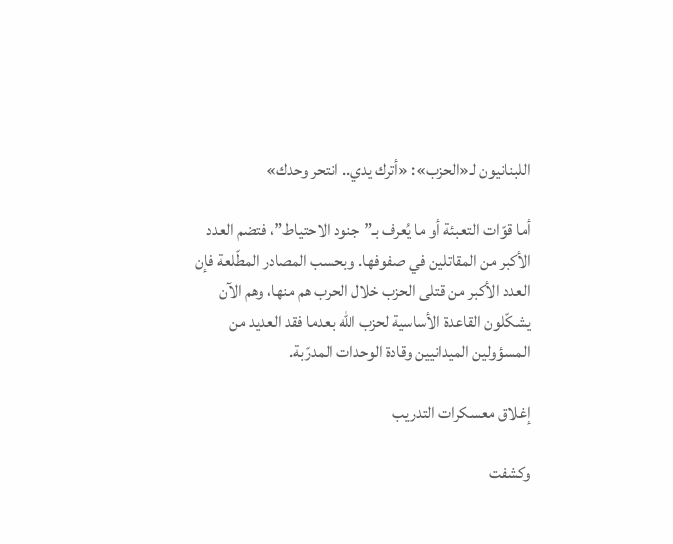اللبنانيون لـ«الحزب»: «أترك يدي.. انتحر وحدك»

أما قوّات التعبئة أو ما يُعرف بـ”جنود الاحتياط”، فتضم العدد الأكبر من المقاتلين في صفوفها. وبحسب المصادر المطّلعة فإن العدد الأكبر من قتلى الحزب خلال الحرب هم منها، وهم الآن يشكّلون القاعدة الأساسية لحزب الله بعدما فقد العديد من المسؤولين الميدانيين وقادة الوحدات المدرّبة.

إغلاق معسكرات التدريب

وكشفت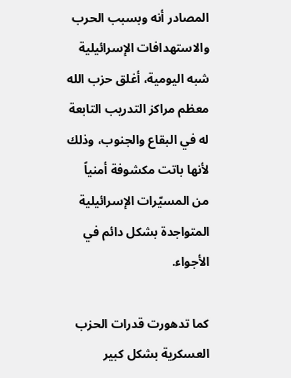المصادر أنه وبسبب الحرب والاستهدافات الإسرائيلية شبه اليومية، أغلق حزب الله معظم مراكز التدريب التابعة له في البقاع والجنوب، وذلك لأنها باتت مكشوفة أمنياً من المسيّرات الإسرائيلية المتواجدة بشكل دائم في الأجواء.

كما تدهورت قدرات الحزب العسكرية بشكل كبير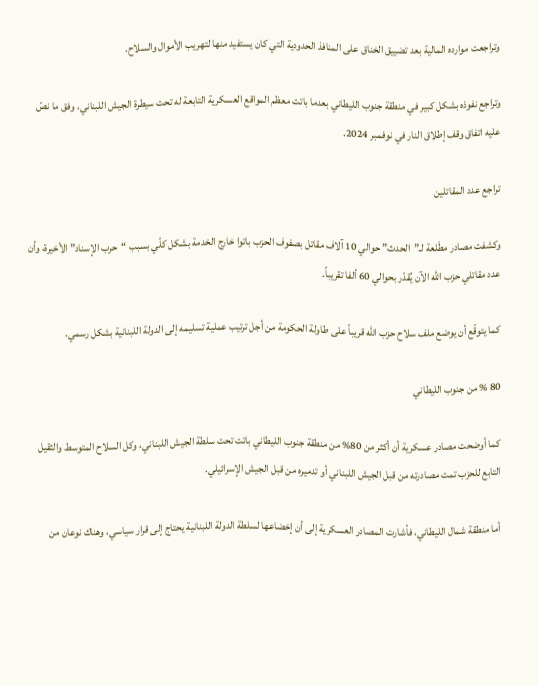وتراجعت موارده المالية بعد تضييق الخناق على المنافذ الحدودية التي كان يستفيد منها لتهريب الأموال والسلاح.

وتراجع نفوذه بشكل كبير في منطقة جنوب الليطاني بعدما باتت معظم المواقع العسكرية التابعة له تحت سيطرة الجيش اللبناني، وفق ما نصّ عليه اتفاق وقف إطلاق النار في نوفمبر 2024.

تراجع عدد المقاتلين

وكشفت مصادر مطَلعة لـ”الحدث” حوالي 10 آلاف مقاتل بصفوف الحزب باتوا خارج الخدمة بشكل كلّي بسبب “حرب الإسناد” الأخيرة، وأن عدد مقاتلي حزب الله الآن يُقدّر بحوالي 60 ألفا تقريباً.

كما يتوقّع أن يوضع ملف سلاح حزب الله قريباً على طاولة الحكومة من أجل ترتيب عملية تسليمه إلى الدولة اللبنانية بشكل رسمي.

80 % من جنوب الليطاني

كما أوضحت مصادر عسكرية أن أكثر من 80% من منطقة جنوب الليطاني باتت تحت سلطة الجيش اللبناني، وكل السلاح المتوسط والثقيل التابع للحزب تمت مصادرته من قبل الجيش اللبناني أو تدميره من قبل الجيش الإسرائيلي.

أما منطقة شمال الليطاني، فأشارت المصادر العسكرية إلى أن إخضاعها لسلطة الدولة اللبنانية يحتاج إلى قرار سياسي، وهناك نوعان من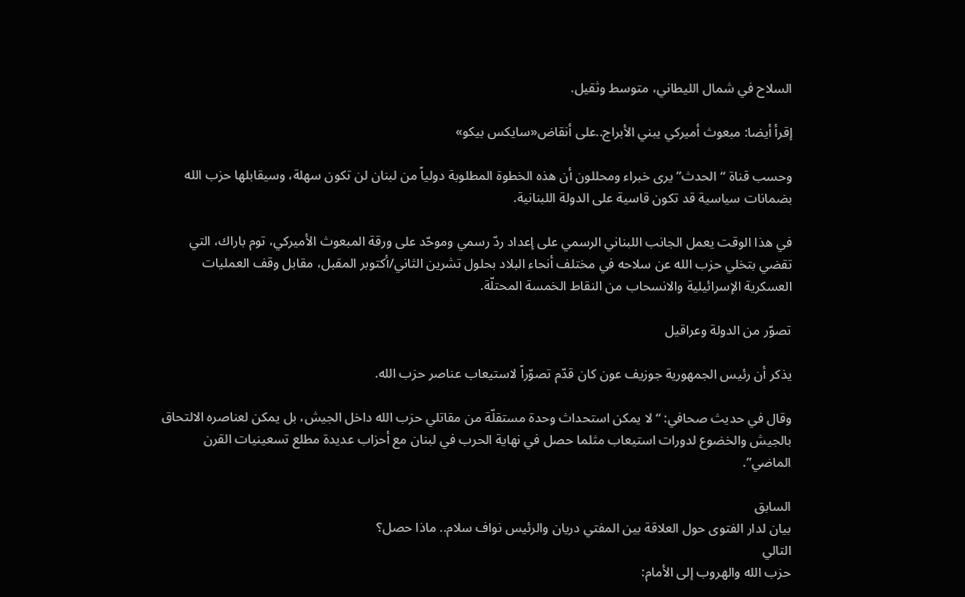السلاح في شمال الليطاني، متوسط وثقيل.

إقرأ أيضا: مبعوث أميركي يبني الأبراج..على أنقاض«سايكس بيكو»

وحسب قناة “الحدث” يرى خبراء ومحللون أن هذه الخطوة المطلوبة دولياً من لبنان لن تكون سهلة، وسيقابلها حزب الله بضمانات سياسية قد تكون قاسية على الدولة اللبنانية.

في هذا الوقت يعمل الجانب اللبناني الرسمي على إعداد ردّ رسمي وموحّد على ورقة المبعوث الأميركي، توم باراك، التي تقضي بتخلي حزب الله عن سلاحه في مختلف أنحاء البلاد بحلول تشرين الثاني/أكتوبر المقبل، مقابل وقف العمليات العسكرية الإسرائيلية والانسحاب من النقاط الخمسة المحتلّة.

تصوّر من الدولة وعراقيل

يذكر أن رئيس الجمهورية جوزيف عون كان قدّم تصوّراً لاستيعاب عناصر حزب الله.

وقال في حديث صحافي: “لا يمكن استحداث وحدة مستقلّة من مقاتلي حزب الله داخل الجيش، بل يمكن لعناصره الالتحاق بالجيش والخضوع لدورات استيعاب مثلما حصل في نهاية الحرب في لبنان مع أحزاب عديدة مطلع تسعينيات القرن الماضي”.

السابق
بيان لدار الفتوى حول العلاقة بين المفتي دريان والرئيس نواف سلام.. ماذا حصل؟
التالي
حزب الله والهروب إلى الأمام: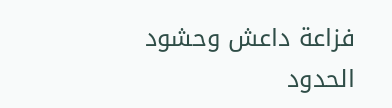فزاعة داعش وحشود الحدود